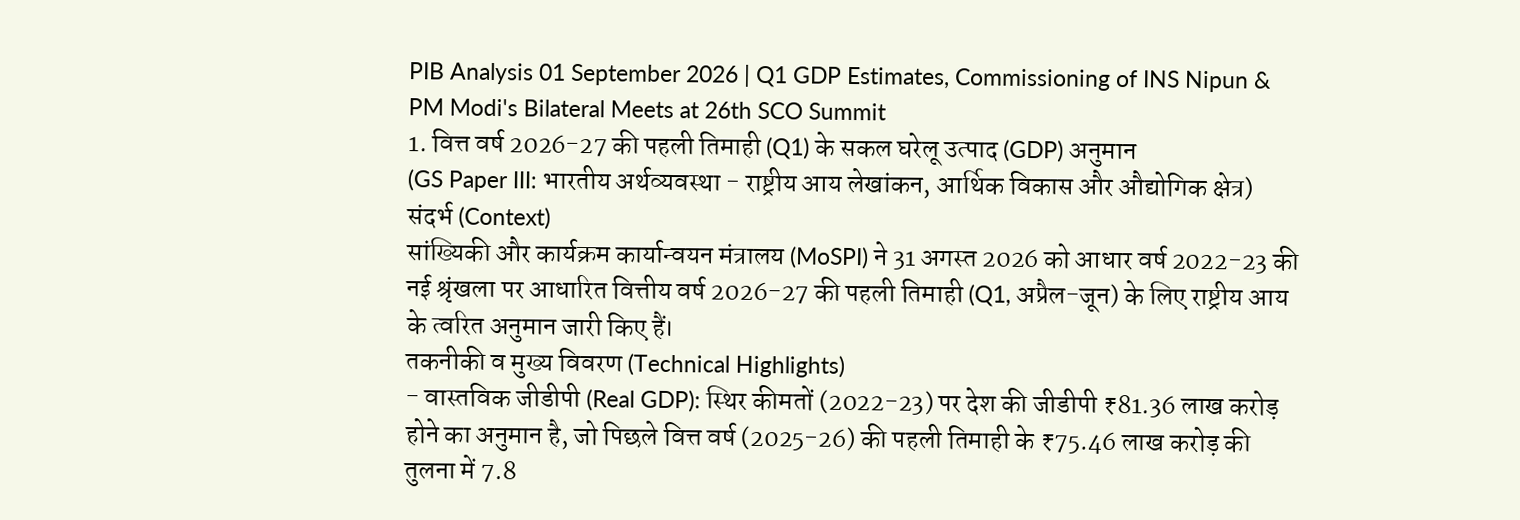PIB Analysis 01 September 2026 | Q1 GDP Estimates, Commissioning of INS Nipun & PM Modi's Bilateral Meets at 26th SCO Summit
1. वित्त वर्ष 2026-27 की पहली तिमाही (Q1) के सकल घरेलू उत्पाद (GDP) अनुमान
(GS Paper III: भारतीय अर्थव्यवस्था - राष्ट्रीय आय लेखांकन, आर्थिक विकास और औद्योगिक क्षेत्र)
संदर्भ (Context)
सांख्यिकी और कार्यक्रम कार्यान्वयन मंत्रालय (MoSPI) ने 31 अगस्त 2026 को आधार वर्ष 2022-23 की नई श्रृंखला पर आधारित वित्तीय वर्ष 2026-27 की पहली तिमाही (Q1, अप्रैल-जून) के लिए राष्ट्रीय आय के त्वरित अनुमान जारी किए हैं।
तकनीकी व मुख्य विवरण (Technical Highlights)
- वास्तविक जीडीपी (Real GDP): स्थिर कीमतों (2022-23) पर देश की जीडीपी ₹81.36 लाख करोड़ होने का अनुमान है, जो पिछले वित्त वर्ष (2025-26) की पहली तिमाही के ₹75.46 लाख करोड़ की तुलना में 7.8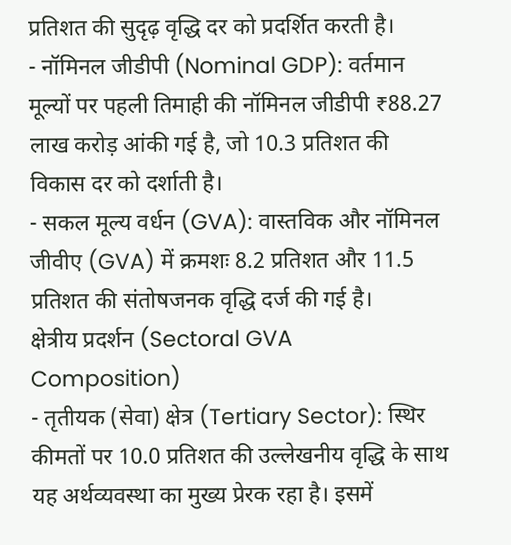प्रतिशत की सुदृढ़ वृद्धि दर को प्रदर्शित करती है।
- नॉमिनल जीडीपी (Nominal GDP): वर्तमान मूल्यों पर पहली तिमाही की नॉमिनल जीडीपी ₹88.27 लाख करोड़ आंकी गई है, जो 10.3 प्रतिशत की विकास दर को दर्शाती है।
- सकल मूल्य वर्धन (GVA): वास्तविक और नॉमिनल जीवीए (GVA) में क्रमशः 8.2 प्रतिशत और 11.5 प्रतिशत की संतोषजनक वृद्धि दर्ज की गई है।
क्षेत्रीय प्रदर्शन (Sectoral GVA Composition)
- तृतीयक (सेवा) क्षेत्र (Tertiary Sector): स्थिर कीमतों पर 10.0 प्रतिशत की उल्लेखनीय वृद्धि के साथ यह अर्थव्यवस्था का मुख्य प्रेरक रहा है। इसमें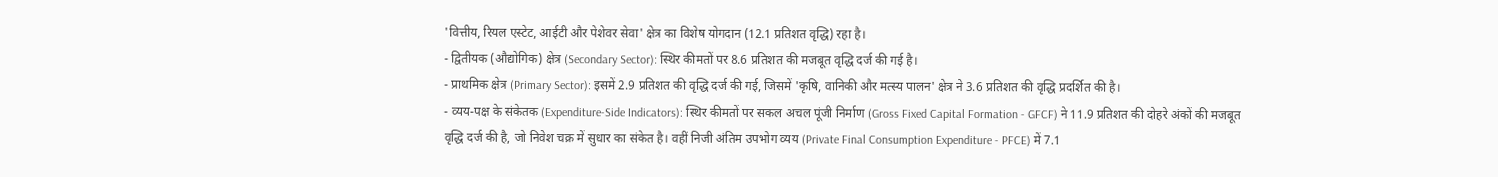'वित्तीय, रियल एस्टेट, आईटी और पेशेवर सेवा' क्षेत्र का विशेष योगदान (12.1 प्रतिशत वृद्धि) रहा है।
- द्वितीयक (औद्योगिक) क्षेत्र (Secondary Sector): स्थिर कीमतों पर 8.6 प्रतिशत की मजबूत वृद्धि दर्ज की गई है।
- प्राथमिक क्षेत्र (Primary Sector): इसमें 2.9 प्रतिशत की वृद्धि दर्ज की गई, जिसमें 'कृषि, वानिकी और मत्स्य पालन' क्षेत्र ने 3.6 प्रतिशत की वृद्धि प्रदर्शित की है।
- व्यय-पक्ष के संकेतक (Expenditure-Side Indicators): स्थिर कीमतों पर सकल अचल पूंजी निर्माण (Gross Fixed Capital Formation - GFCF) ने 11.9 प्रतिशत की दोहरे अंकों की मजबूत वृद्धि दर्ज की है, जो निवेश चक्र में सुधार का संकेत है। वहीं निजी अंतिम उपभोग व्यय (Private Final Consumption Expenditure - PFCE) में 7.1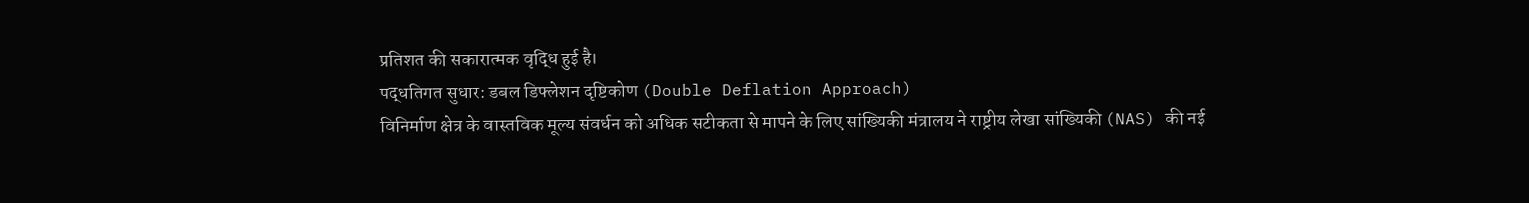प्रतिशत की सकारात्मक वृद्धि हुई है।
पद्धतिगत सुधार: डबल डिफ्लेशन दृष्टिकोण (Double Deflation Approach)
विनिर्माण क्षेत्र के वास्तविक मूल्य संवर्धन को अधिक सटीकता से मापने के लिए सांख्यिकी मंत्रालय ने राष्ट्रीय लेखा सांख्यिकी (NAS) की नई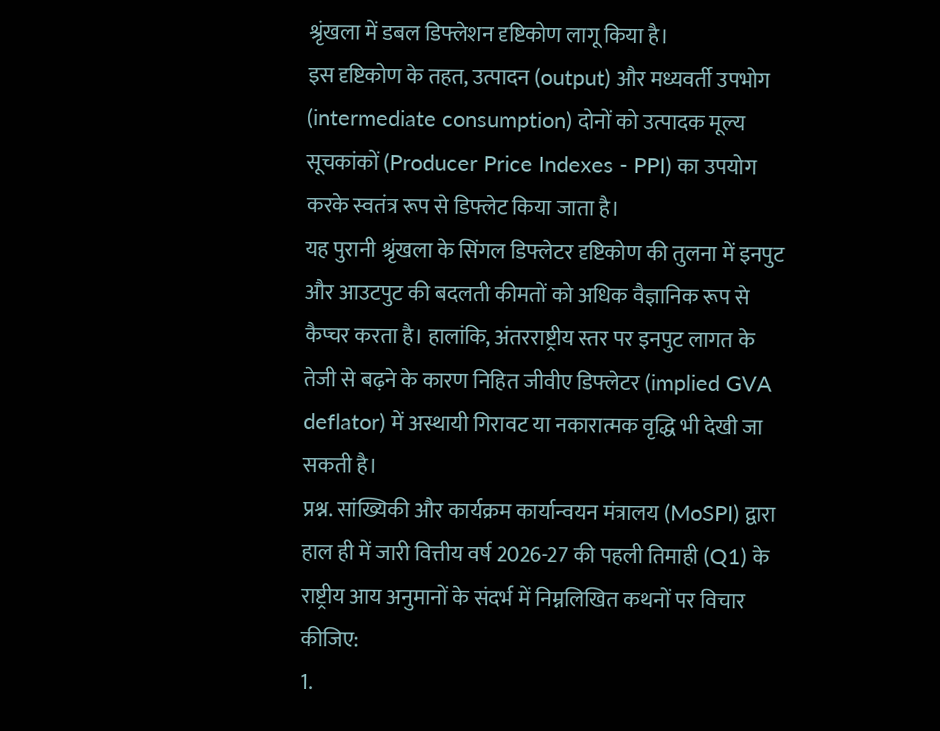श्रृंखला में डबल डिफ्लेशन दृष्टिकोण लागू किया है।
इस दृष्टिकोण के तहत, उत्पादन (output) और मध्यवर्ती उपभोग (intermediate consumption) दोनों को उत्पादक मूल्य सूचकांकों (Producer Price Indexes - PPI) का उपयोग करके स्वतंत्र रूप से डिफ्लेट किया जाता है।
यह पुरानी श्रृंखला के सिंगल डिफ्लेटर दृष्टिकोण की तुलना में इनपुट और आउटपुट की बदलती कीमतों को अधिक वैज्ञानिक रूप से कैप्चर करता है। हालांकि, अंतरराष्ट्रीय स्तर पर इनपुट लागत के तेजी से बढ़ने के कारण निहित जीवीए डिफ्लेटर (implied GVA deflator) में अस्थायी गिरावट या नकारात्मक वृद्धि भी देखी जा सकती है।
प्रश्न. सांख्यिकी और कार्यक्रम कार्यान्वयन मंत्रालय (MoSPI) द्वारा हाल ही में जारी वित्तीय वर्ष 2026-27 की पहली तिमाही (Q1) के राष्ट्रीय आय अनुमानों के संदर्भ में निम्नलिखित कथनों पर विचार कीजिए:
1.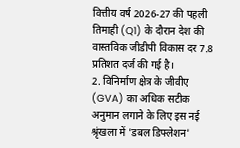वित्तीय वर्ष 2026-27 की पहली तिमाही (Q1) के दौरान देश की वास्तविक जीडीपी विकास दर 7.8 प्रतिशत दर्ज की गई है।
2. विनिर्माण क्षेत्र के जीवीए (GVA) का अधिक सटीक अनुमान लगाने के लिए इस नई श्रृंखला में 'डबल डिफ्लेशन'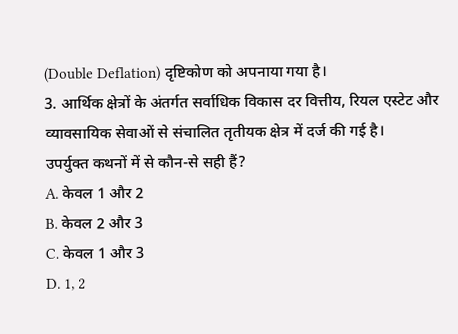(Double Deflation) दृष्टिकोण को अपनाया गया है।
3. आर्थिक क्षेत्रों के अंतर्गत सर्वाधिक विकास दर वित्तीय, रियल एस्टेट और व्यावसायिक सेवाओं से संचालित तृतीयक क्षेत्र में दर्ज की गई है।
उपर्युक्त कथनों में से कौन-से सही हैं?
A. केवल 1 और 2
B. केवल 2 और 3
C. केवल 1 और 3
D. 1, 2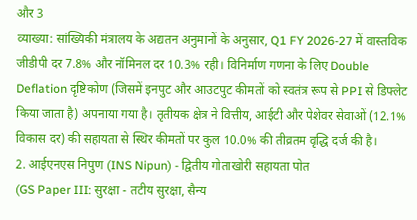और 3
व्याख्या: सांख्यिकी मंत्रालय के अद्यतन अनुमानों के अनुसार, Q1 FY 2026-27 में वास्तविक जीडीपी दर 7.8% और नॉमिनल दर 10.3% रही। विनिर्माण गणना के लिए Double Deflation दृष्टिकोण (जिसमें इनपुट और आउटपुट कीमतों को स्वतंत्र रूप से PPI से डिफ्लेट किया जाता है) अपनाया गया है। तृतीयक क्षेत्र ने वित्तीय, आईटी और पेशेवर सेवाओं (12.1% विकास दर) की सहायता से स्थिर कीमतों पर कुल 10.0% की तीव्रतम वृद्धि दर्ज की है।
2. आईएनएस निपुण (INS Nipun) - द्वितीय गोताखोरी सहायता पोत
(GS Paper III: सुरक्षा - तटीय सुरक्षा, सैन्य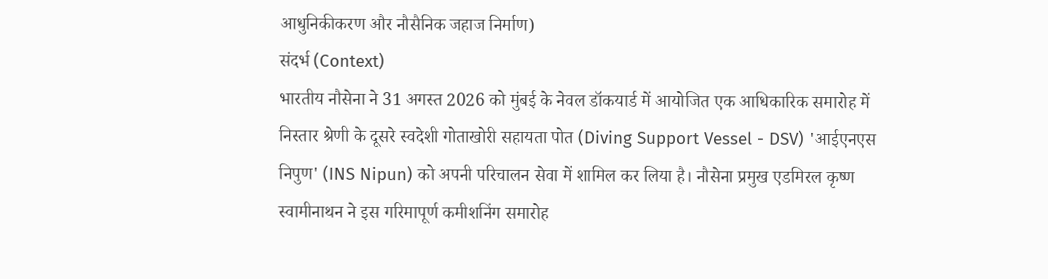आधुनिकीकरण और नौसैनिक जहाज निर्माण)
संदर्भ (Context)
भारतीय नौसेना ने 31 अगस्त 2026 को मुंबई के नेवल डॉकयार्ड में आयोजित एक आधिकारिक समारोह में निस्तार श्रेणी के दूसरे स्वदेशी गोताखोरी सहायता पोत (Diving Support Vessel - DSV) 'आईएनएस निपुण' (INS Nipun) को अपनी परिचालन सेवा में शामिल कर लिया है। नौसेना प्रमुख एडमिरल कृष्ण स्वामीनाथन ने इस गरिमापूर्ण कमीशनिंग समारोह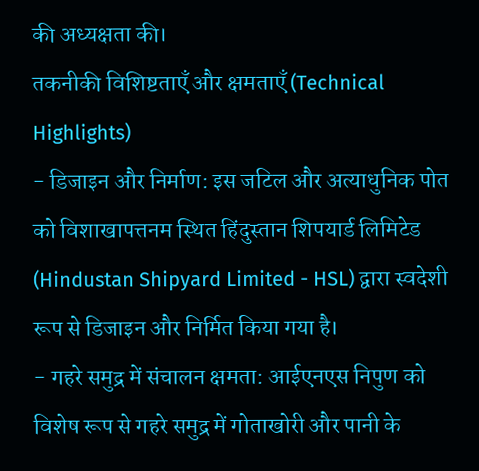की अध्यक्षता की।
तकनीकी विशिष्टताएँ और क्षमताएँ (Technical Highlights)
- डिजाइन और निर्माण: इस जटिल और अत्याधुनिक पोत को विशाखापत्तनम स्थित हिंदुस्तान शिपयार्ड लिमिटेड (Hindustan Shipyard Limited - HSL) द्वारा स्वदेशी रूप से डिजाइन और निर्मित किया गया है।
- गहरे समुद्र में संचालन क्षमता: आईएनएस निपुण को विशेष रूप से गहरे समुद्र में गोताखोरी और पानी के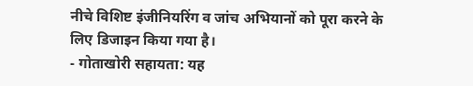नीचे विशिष्ट इंजीनियरिंग व जांच अभियानों को पूरा करने के लिए डिजाइन किया गया है।
- गोताखोरी सहायता: यह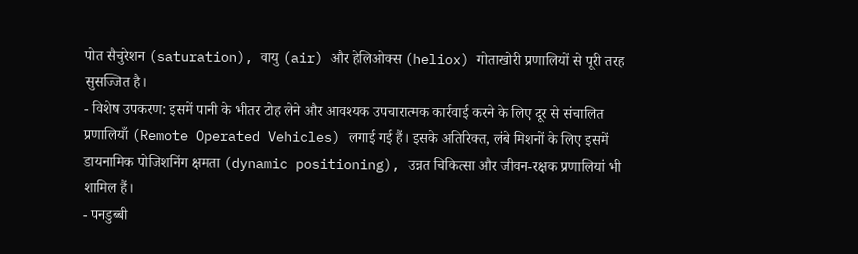पोत सैचुरेशन (saturation), वायु (air) और हेलिओक्स (heliox) गोताखोरी प्रणालियों से पूरी तरह सुसज्जित है।
- विशेष उपकरण: इसमें पानी के भीतर टोह लेने और आवश्यक उपचारात्मक कार्रवाई करने के लिए दूर से संचालित प्रणालियाँ (Remote Operated Vehicles) लगाई गई हैं। इसके अतिरिक्त, लंबे मिशनों के लिए इसमें डायनामिक पोजिशनिंग क्षमता (dynamic positioning), उन्नत चिकित्सा और जीवन-रक्षक प्रणालियां भी शामिल हैं।
- पनडुब्बी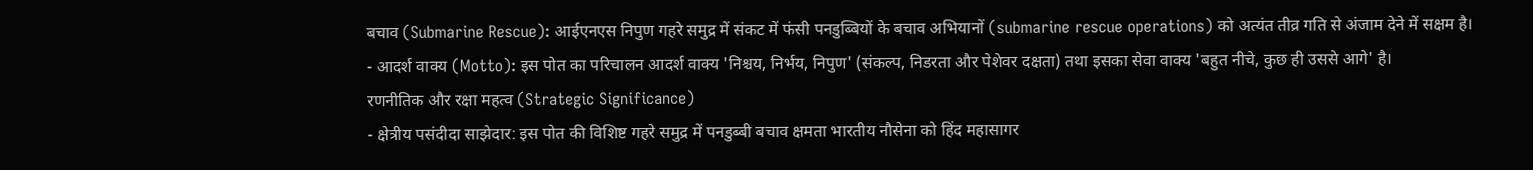बचाव (Submarine Rescue): आईएनएस निपुण गहरे समुद्र में संकट में फंसी पनडुब्बियों के बचाव अभियानों (submarine rescue operations) को अत्यंत तीव्र गति से अंजाम देने में सक्षम है।
- आदर्श वाक्य (Motto): इस पोत का परिचालन आदर्श वाक्य 'निश्चय, निर्भय, निपुण' (संकल्प, निडरता और पेशेवर दक्षता) तथा इसका सेवा वाक्य 'बहुत नीचे, कुछ ही उससे आगे' है।
रणनीतिक और रक्षा महत्व (Strategic Significance)
- क्षेत्रीय पसंदीदा साझेदार: इस पोत की विशिष्ट गहरे समुद्र में पनडुब्बी बचाव क्षमता भारतीय नौसेना को हिंद महासागर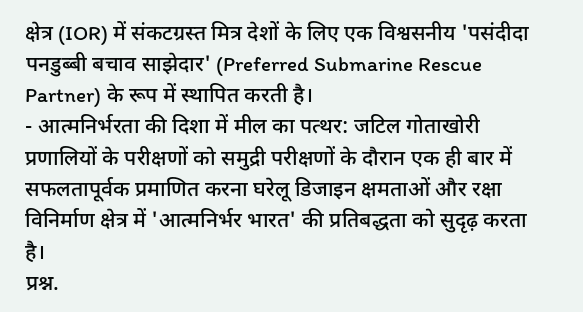क्षेत्र (IOR) में संकटग्रस्त मित्र देशों के लिए एक विश्वसनीय 'पसंदीदा पनडुब्बी बचाव साझेदार' (Preferred Submarine Rescue Partner) के रूप में स्थापित करती है।
- आत्मनिर्भरता की दिशा में मील का पत्थर: जटिल गोताखोरी प्रणालियों के परीक्षणों को समुद्री परीक्षणों के दौरान एक ही बार में सफलतापूर्वक प्रमाणित करना घरेलू डिजाइन क्षमताओं और रक्षा विनिर्माण क्षेत्र में 'आत्मनिर्भर भारत' की प्रतिबद्धता को सुदृढ़ करता है।
प्रश्न.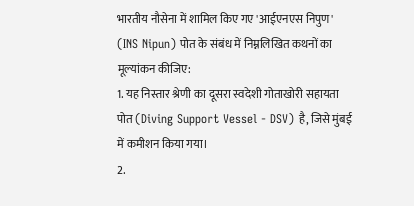भारतीय नौसेना में शामिल किए गए 'आईएनएस निपुण' (INS Nipun) पोत के संबंध में निम्नलिखित कथनों का मूल्यांकन कीजिए:
1. यह निस्तार श्रेणी का दूसरा स्वदेशी गोताखोरी सहायता पोत (Diving Support Vessel - DSV) है, जिसे मुंबई में कमीशन किया गया।
2.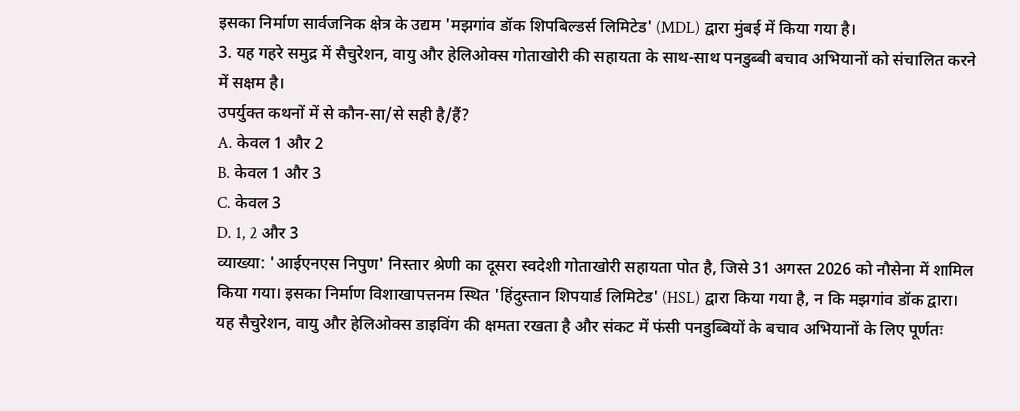इसका निर्माण सार्वजनिक क्षेत्र के उद्यम 'मझगांव डॉक शिपबिल्डर्स लिमिटेड' (MDL) द्वारा मुंबई में किया गया है।
3. यह गहरे समुद्र में सैचुरेशन, वायु और हेलिओक्स गोताखोरी की सहायता के साथ-साथ पनडुब्बी बचाव अभियानों को संचालित करने में सक्षम है।
उपर्युक्त कथनों में से कौन-सा/से सही है/हैं?
A. केवल 1 और 2
B. केवल 1 और 3
C. केवल 3
D. 1, 2 और 3
व्याख्या: 'आईएनएस निपुण' निस्तार श्रेणी का दूसरा स्वदेशी गोताखोरी सहायता पोत है, जिसे 31 अगस्त 2026 को नौसेना में शामिल किया गया। इसका निर्माण विशाखापत्तनम स्थित 'हिंदुस्तान शिपयार्ड लिमिटेड' (HSL) द्वारा किया गया है, न कि मझगांव डॉक द्वारा। यह सैचुरेशन, वायु और हेलिओक्स डाइविंग की क्षमता रखता है और संकट में फंसी पनडुब्बियों के बचाव अभियानों के लिए पूर्णतः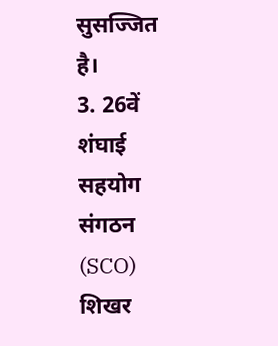सुसज्जित है।
3. 26वें शंघाई सहयोग संगठन (SCO) शिखर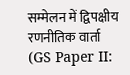सम्मेलन में द्विपक्षीय रणनीतिक वार्ता
(GS Paper II: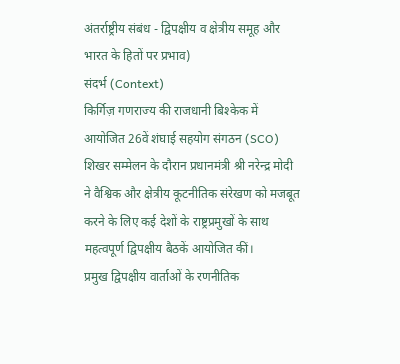अंतर्राष्ट्रीय संबंध - द्विपक्षीय व क्षेत्रीय समूह और भारत के हितों पर प्रभाव)
संदर्भ (Context)
किर्गिज़ गणराज्य की राजधानी बिश्केक में आयोजित 26वें शंघाई सहयोग संगठन (SCO) शिखर सम्मेलन के दौरान प्रधानमंत्री श्री नरेन्द्र मोदी ने वैश्विक और क्षेत्रीय कूटनीतिक संरेखण को मजबूत करने के लिए कई देशों के राष्ट्रप्रमुखों के साथ महत्वपूर्ण द्विपक्षीय बैठकें आयोजित कीं।
प्रमुख द्विपक्षीय वार्ताओं के रणनीतिक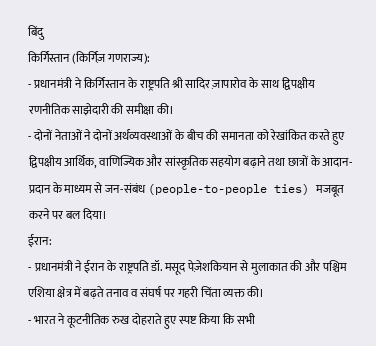बिंदु
किर्गिस्तान (किर्गिज़ गणराज्य):
- प्रधानमंत्री ने किर्गिस्तान के राष्ट्रपति श्री सादिर ज़ापारोव के साथ द्विपक्षीय रणनीतिक साझेदारी की समीक्षा की।
- दोनों नेताओं ने दोनों अर्थव्यवस्थाओं के बीच की समानता को रेखांकित करते हुए द्विपक्षीय आर्थिक, वाणिज्यिक और सांस्कृतिक सहयोग बढ़ाने तथा छात्रों के आदान-प्रदान के माध्यम से जन-संबंध (people-to-people ties) मजबूत करने पर बल दिया।
ईरान:
- प्रधानमंत्री ने ईरान के राष्ट्रपति डॉ. मसूद पेज़ेशकियान से मुलाकात की और पश्चिम एशिया क्षेत्र में बढ़ते तनाव व संघर्ष पर गहरी चिंता व्यक्त की।
- भारत ने कूटनीतिक रुख दोहराते हुए स्पष्ट किया कि सभी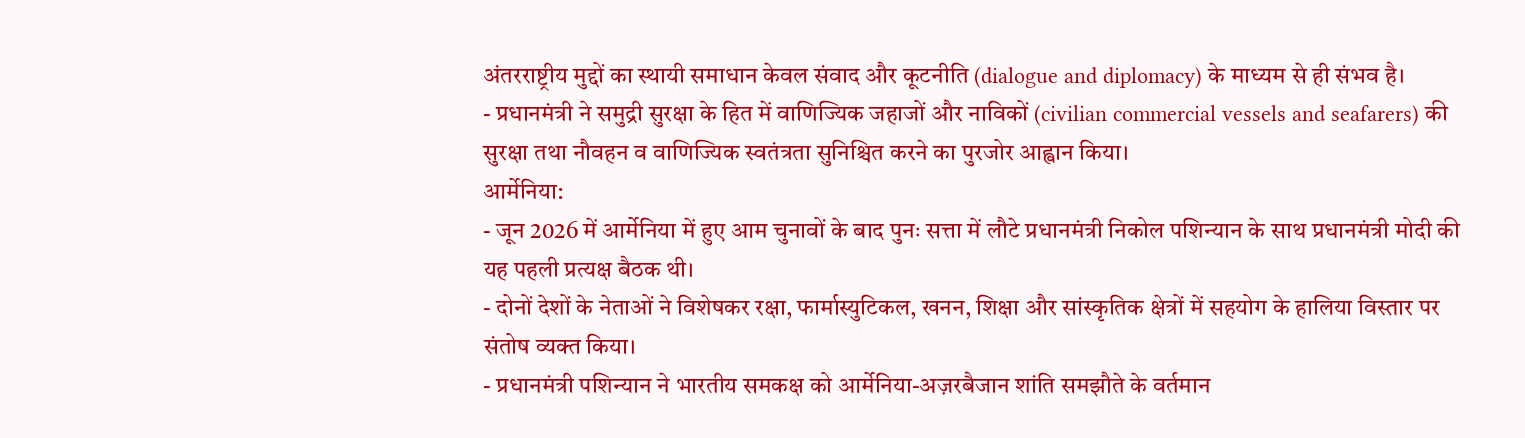अंतरराष्ट्रीय मुद्दों का स्थायी समाधान केवल संवाद और कूटनीति (dialogue and diplomacy) के माध्यम से ही संभव है।
- प्रधानमंत्री ने समुद्री सुरक्षा के हित में वाणिज्यिक जहाजों और नाविकों (civilian commercial vessels and seafarers) की सुरक्षा तथा नौवहन व वाणिज्यिक स्वतंत्रता सुनिश्चित करने का पुरजोर आह्वान किया।
आर्मेनिया:
- जून 2026 में आर्मेनिया में हुए आम चुनावों के बाद पुनः सत्ता में लौटे प्रधानमंत्री निकोल पशिन्यान के साथ प्रधानमंत्री मोदी की यह पहली प्रत्यक्ष बैठक थी।
- दोनों देशों के नेताओं ने विशेषकर रक्षा, फार्मास्युटिकल, खनन, शिक्षा और सांस्कृतिक क्षेत्रों में सहयोग के हालिया विस्तार पर संतोष व्यक्त किया।
- प्रधानमंत्री पशिन्यान ने भारतीय समकक्ष को आर्मेनिया-अज़रबैजान शांति समझौते के वर्तमान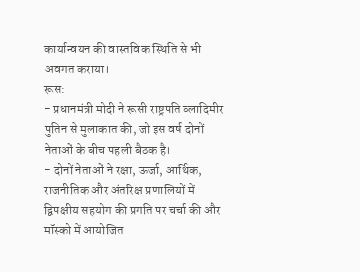कार्यान्वयन की वास्तविक स्थिति से भी अवगत कराया।
रूस:
- प्रधानमंत्री मोदी ने रूसी राष्ट्रपति व्लादिमीर पुतिन से मुलाकात की, जो इस वर्ष दोनों नेताओं के बीच पहली बैठक है।
- दोनों नेताओं ने रक्षा, ऊर्जा, आर्थिक, राजनीतिक और अंतरिक्ष प्रणालियों में द्विपक्षीय सहयोग की प्रगति पर चर्चा की और मॉस्को में आयोजित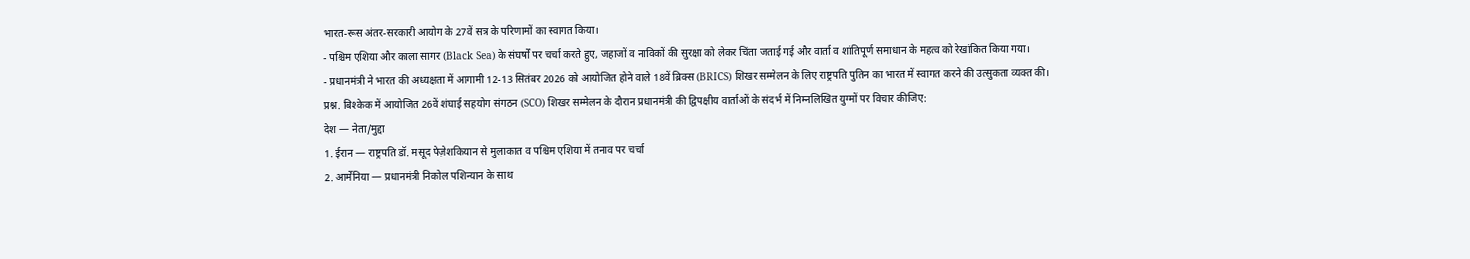भारत-रूस अंतर-सरकारी आयोग के 27वें सत्र के परिणामों का स्वागत किया।
- पश्चिम एशिया और काला सागर (Black Sea) के संघर्षों पर चर्चा करते हुए, जहाजों व नाविकों की सुरक्षा को लेकर चिंता जताई गई और वार्ता व शांतिपूर्ण समाधान के महत्व को रेखांकित किया गया।
- प्रधानमंत्री ने भारत की अध्यक्षता में आगामी 12-13 सितंबर 2026 को आयोजित होने वाले 18वें ब्रिक्स (BRICS) शिखर सम्मेलन के लिए राष्ट्रपति पुतिन का भारत में स्वागत करने की उत्सुकता व्यक्त की।
प्रश्न. बिश्केक में आयोजित 26वें शंघाई सहयोग संगठन (SCO) शिखर सम्मेलन के दौरान प्रधानमंत्री की द्विपक्षीय वार्ताओं के संदर्भ में निम्नलिखित युग्मों पर विचार कीजिए:
देश — नेता/मुद्दा
1. ईरान — राष्ट्रपति डॉ. मसूद पेज़ेशकियान से मुलाकात व पश्चिम एशिया में तनाव पर चर्चा
2. आर्मेनिया — प्रधानमंत्री निकोल पशिन्यान के साथ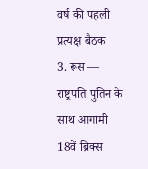वर्ष की पहली प्रत्यक्ष बैठक
3. रूस — राष्ट्रपति पुतिन के साथ आगामी 18वें ब्रिक्स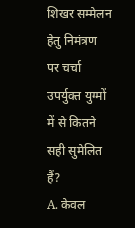शिखर सम्मेलन हेतु निमंत्रण पर चर्चा
उपर्युक्त युग्मों में से कितने सही सुमेलित हैं?
A. केवल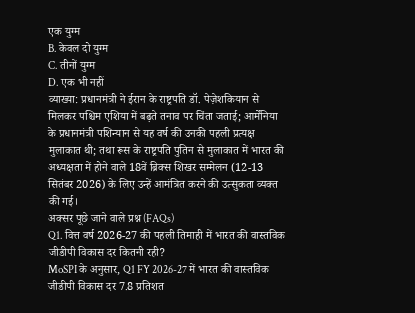एक युग्म
B. केवल दो युग्म
C. तीनों युग्म
D. एक भी नहीं
व्याख्या: प्रधानमंत्री ने ईरान के राष्ट्रपति डॉ. पेज़ेशकियान से मिलकर पश्चिम एशिया में बढ़ते तनाव पर चिंता जताई; आर्मेनिया के प्रधानमंत्री पशिन्यान से यह वर्ष की उनकी पहली प्रत्यक्ष मुलाकात थी; तथा रूस के राष्ट्रपति पुतिन से मुलाकात में भारत की अध्यक्षता में होने वाले 18वें ब्रिक्स शिखर सम्मेलन (12-13 सितंबर 2026) के लिए उन्हें आमंत्रित करने की उत्सुकता व्यक्त की गई।
अक्सर पूछे जाने वाले प्रश्न (FAQs)
Q1. वित्त वर्ष 2026-27 की पहली तिमाही में भारत की वास्तविक जीडीपी विकास दर कितनी रही?
MoSPI के अनुसार, Q1 FY 2026-27 में भारत की वास्तविक जीडीपी विकास दर 7.8 प्रतिशत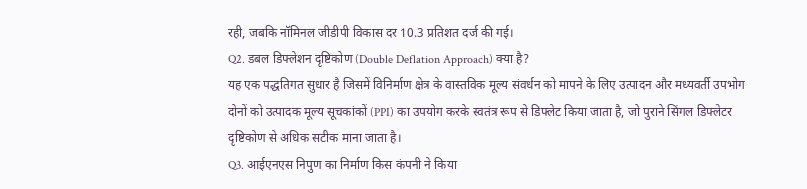रही, जबकि नॉमिनल जीडीपी विकास दर 10.3 प्रतिशत दर्ज की गई।
Q2. डबल डिफ्लेशन दृष्टिकोण (Double Deflation Approach) क्या है?
यह एक पद्धतिगत सुधार है जिसमें विनिर्माण क्षेत्र के वास्तविक मूल्य संवर्धन को मापने के लिए उत्पादन और मध्यवर्ती उपभोग दोनों को उत्पादक मूल्य सूचकांकों (PPI) का उपयोग करके स्वतंत्र रूप से डिफ्लेट किया जाता है, जो पुराने सिंगल डिफ्लेटर दृष्टिकोण से अधिक सटीक माना जाता है।
Q3. आईएनएस निपुण का निर्माण किस कंपनी ने किया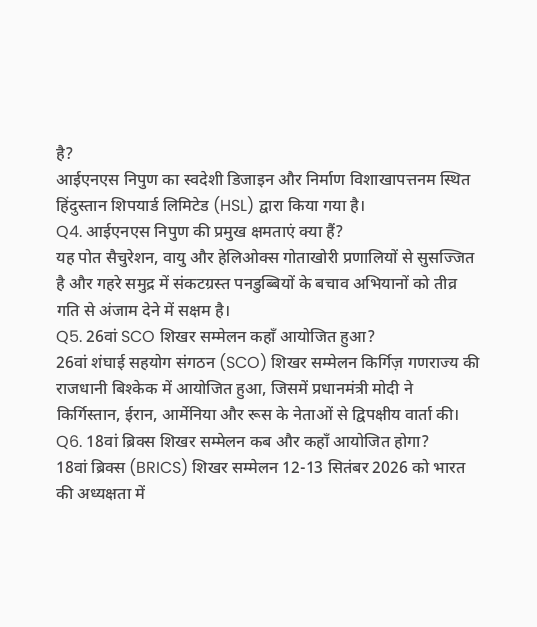है?
आईएनएस निपुण का स्वदेशी डिजाइन और निर्माण विशाखापत्तनम स्थित हिंदुस्तान शिपयार्ड लिमिटेड (HSL) द्वारा किया गया है।
Q4. आईएनएस निपुण की प्रमुख क्षमताएं क्या हैं?
यह पोत सैचुरेशन, वायु और हेलिओक्स गोताखोरी प्रणालियों से सुसज्जित है और गहरे समुद्र में संकटग्रस्त पनडुब्बियों के बचाव अभियानों को तीव्र गति से अंजाम देने में सक्षम है।
Q5. 26वां SCO शिखर सम्मेलन कहाँ आयोजित हुआ?
26वां शंघाई सहयोग संगठन (SCO) शिखर सम्मेलन किर्गिज़ गणराज्य की राजधानी बिश्केक में आयोजित हुआ, जिसमें प्रधानमंत्री मोदी ने किर्गिस्तान, ईरान, आर्मेनिया और रूस के नेताओं से द्विपक्षीय वार्ता की।
Q6. 18वां ब्रिक्स शिखर सम्मेलन कब और कहाँ आयोजित होगा?
18वां ब्रिक्स (BRICS) शिखर सम्मेलन 12-13 सितंबर 2026 को भारत की अध्यक्षता में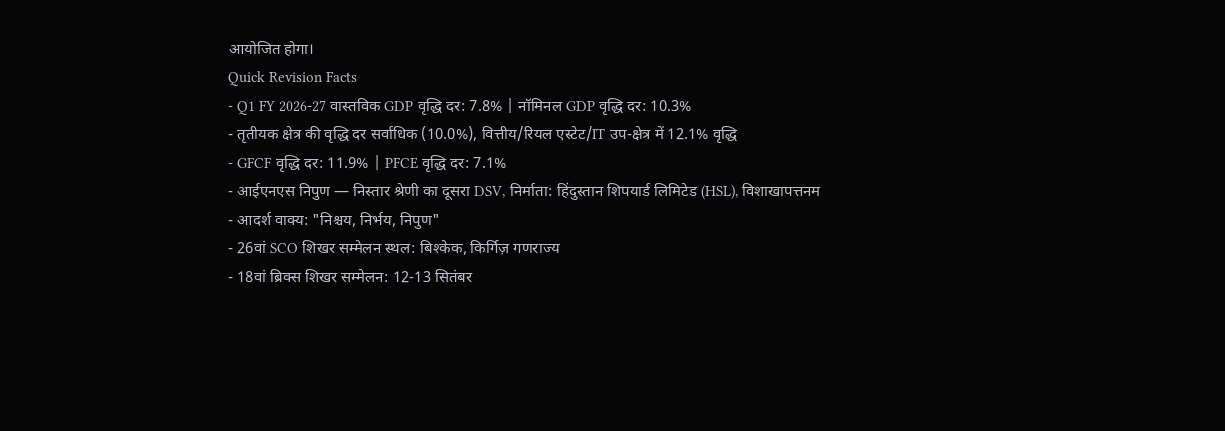आयोजित होगा।
Quick Revision Facts
- Q1 FY 2026-27 वास्तविक GDP वृद्धि दर: 7.8% | नॉमिनल GDP वृद्धि दर: 10.3%
- तृतीयक क्षेत्र की वृद्धि दर सर्वाधिक (10.0%), वित्तीय/रियल एस्टेट/IT उप-क्षेत्र में 12.1% वृद्धि
- GFCF वृद्धि दर: 11.9% | PFCE वृद्धि दर: 7.1%
- आईएनएस निपुण — निस्तार श्रेणी का दूसरा DSV, निर्माता: हिंदुस्तान शिपयार्ड लिमिटेड (HSL), विशाखापत्तनम
- आदर्श वाक्य: "निश्चय, निर्भय, निपुण"
- 26वां SCO शिखर सम्मेलन स्थल: बिश्केक, किर्गिज़ गणराज्य
- 18वां ब्रिक्स शिखर सम्मेलन: 12-13 सितंबर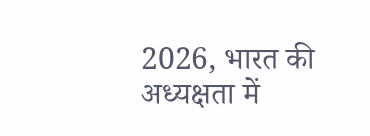2026, भारत की अध्यक्षता में